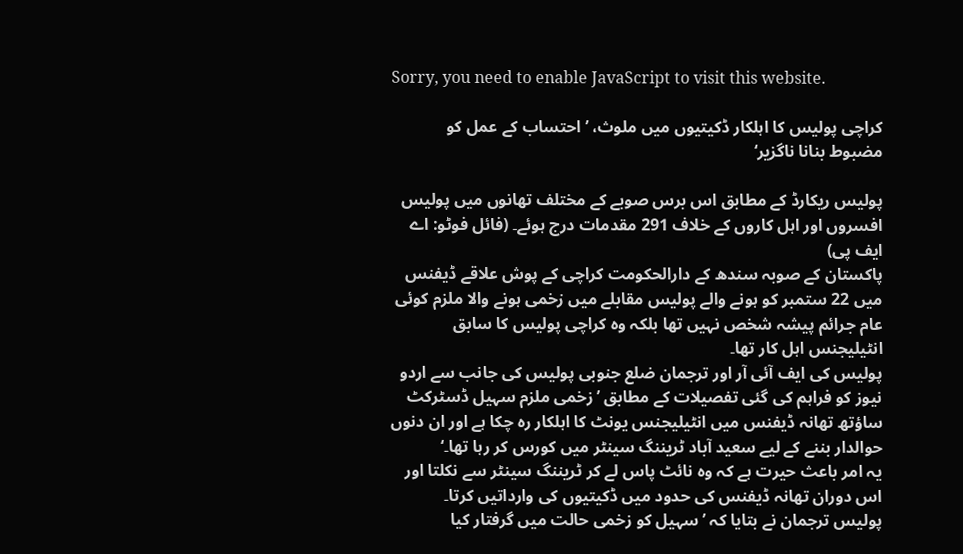Sorry, you need to enable JavaScript to visit this website.

کراچی پولیس کا اہلکار ڈکیتیوں میں ملوث، ’احتساب کے عمل کو مضبوط بنانا ناگزیر‘

پولیس ریکارڈ کے مطابق اس برس صوبے کے مختلف تھانوں میں پولیس افسروں اور اہل کاروں کے خلاف 291 مقدمات درج ہوئے۔ (فائل فوٹو: اے ایف پی)
پاکستان کے صوبہ سندھ کے دارالحکومت کراچی کے پوش علاقے ڈیفنس میں 22 ستمبر کو ہونے والے پولیس مقابلے میں زخمی ہونے والا ملزم کوئی عام جرائم پیشہ شخص نہیں تھا بلکہ وہ کراچی پولیس کا سابق انٹیلیجنس اہل کار تھا۔
پولیس کی ایف آئی آر اور ترجمان ضلع جنوبی پولیس کی جانب سے اردو نیوز کو فراہم کی گئی تفصیلات کے مطابق ’زخمی ملزم سہیل ڈسٹرکٹ ساؤتھ تھانہ ڈیفنس میں انٹیلیجنس یونٹ کا اہلکار رہ چکا ہے اور ان دنوں حوالدار بننے کے لیے سعید آباد ٹریننگ سینٹر میں کورس کر رہا تھا۔‘
یہ امر باعث حیرت ہے کہ وہ نائٹ پاس لے کر ٹریننگ سینٹر سے نکلتا اور اس دوران تھانہ ڈیفنس کی حدود میں ڈکیتیوں کی وارداتیں کرتا۔
پولیس ترجمان نے بتایا کہ ’سہیل کو زخمی حالت میں گرفتار کیا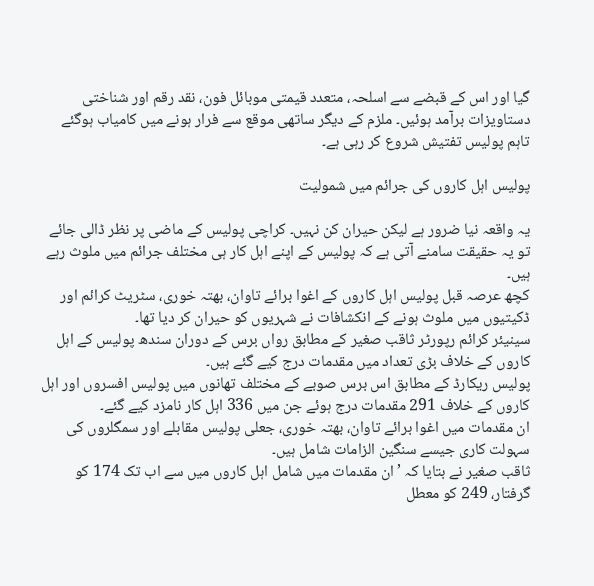گیا اور اس کے قبضے سے اسلحہ، متعدد قیمتی موبائل فون، نقد رقم اور شناختی دستاویزات برآمد ہوئیں۔ ملزم کے دیگر ساتھی موقع سے فرار ہونے میں کامیاب ہوگئے تاہم پولیس تفتیش شروع کر رہی ہے۔

پولیس اہل کاروں کی جرائم میں شمولیت

یہ واقعہ نیا ضرور ہے لیکن حیران کن نہیں۔ کراچی پولیس کے ماضی پر نظر ڈالی جائے تو یہ حقیقت سامنے آتی ہے کہ پولیس کے اپنے اہل کار ہی مختلف جرائم میں ملوث رہے ہیں۔
کچھ عرصہ قبل پولیس اہل کاروں کے اغوا برائے تاوان، بھتہ خوری، سٹریٹ کرائم اور ڈکیتیوں میں ملوث ہونے کے انکشافات نے شہریوں کو حیران کر دیا تھا۔
سینیئر کرائم رپورٹر ثاقب صغیر کے مطابق رواں برس کے دوران سندھ پولیس کے اہل کاروں کے خلاف بڑی تعداد میں مقدمات درج کیے گئے ہیں۔
پولیس ریکارڈ کے مطابق اس برس صوبے کے مختلف تھانوں میں پولیس افسروں اور اہل کاروں کے خلاف 291 مقدمات درج ہوئے جن میں 336 اہل کار نامزد کیے گئے۔
ان مقدمات میں اغوا برائے تاوان، بھتہ خوری، جعلی پولیس مقابلے اور سمگلروں کی سہولت کاری جیسے سنگین الزامات شامل ہیں۔
ثاقب صغیر نے بتایا کہ ’ان مقدمات میں شامل اہل کاروں میں سے اب تک 174 کو گرفتار، 249 کو معطل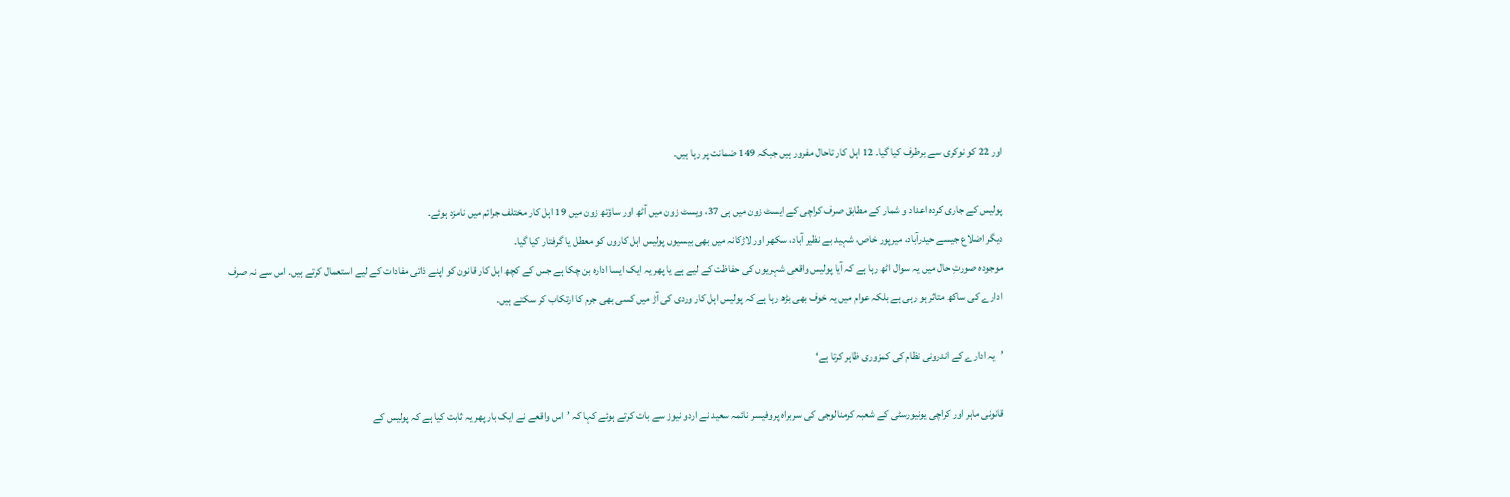اور 22 کو نوکری سے برطرف کیا گیا۔ 12 اہل کار تاحال مفرور ہیں جبکہ 149 ضمانت پر رہا ہیں۔

پولیس کے جاری کردہ اعداد و شمار کے مطابق صرف کراچی کے ایسٹ زون میں ہی 37، ویسٹ زون میں آٹھ اور ساؤتھ زون میں 19 اہل کار مختلف جرائم میں نامزد ہوئے۔
دیگر اضلاع جیسے حیدرآباد، میرپور خاص، شہید بے نظیر آباد، سکھر اور لاڑکانہ میں بھی بیسیوں پولیس اہل کاروں کو معطل یا گرفتار کیا گیا۔
موجودہ صورتِ حال میں یہ سوال اٹھ رہا ہے کہ آیا پولیس واقعی شہریوں کی حفاظت کے لیے ہے یا پھر یہ ایک ایسا ادارہ بن چکا ہے جس کے کچھ اہل کار قانون کو اپنے ذاتی مفادات کے لیے استعمال کرتے ہیں۔ اس سے نہ صرف ادارے کی ساکھ متاثر ہو رہی ہے بلکہ عوام میں یہ خوف بھی بڑھ رہا ہے کہ پولیس اہل کار وردی کی آڑ میں کسی بھی جرم کا ارتکاب کر سکتے ہیں۔

’یہ ادارے کے اندرونی نظام کی کمزوری ظاہر کرتا ہے‘

قانونی ماہر اور کراچی یونیورسٹی کے شعبہ کرمنالوجی کی سربراہ پروفیسر نائمہ سعید نے اردو نیوز سے بات کرتے ہوئے کہا کہ ’اس واقعے نے ایک بار پھر یہ ثابت کیا ہے کہ پولیس کے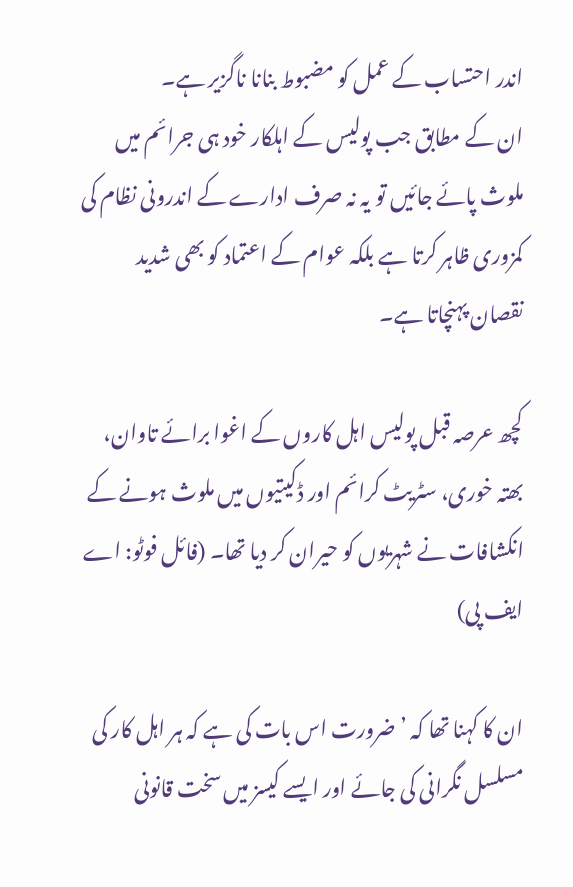اندر احتساب کے عمل کو مضبوط بنانا ناگزیر ہے۔
ان کے مطابق جب پولیس کے اہلکار خود ہی جرائم میں ملوث پائے جائیں تو یہ نہ صرف ادارے کے اندرونی نظام کی کمزوری ظاہر کرتا ہے بلکہ عوام کے اعتماد کو بھی شدید نقصان پہنچاتا ہے۔

کچھ عرصہ قبل پولیس اہل کاروں کے اغوا برائے تاوان، بھتہ خوری، سٹریٹ کرائم اور ڈکیتیوں میں ملوث ہونے کے انکشافات نے شہریوں کو حیران کر دیا تھا۔ (فائل فوٹو: اے ایف پی)

ان کا کہنا تھا کہ ’ضرورت اس بات کی ہے کہ ہر اہل کار کی مسلسل نگرانی کی جائے اور ایسے کیسز میں سخت قانونی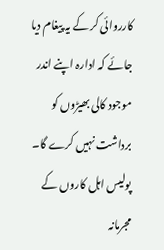کارروائی کر کے یہ پیغام دیا جائے کہ ادارہ اپنے اندر موجود کالی بھیڑوں کو برداشت نہیں کرے گا۔
پولیس اہل کاروں کے مجرمانہ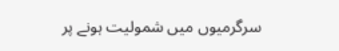سرگرمیوں میں شمولیت ہونے پر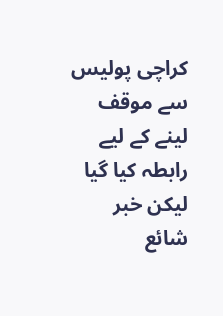کراچی پولیس سے موقف لینے کے لیے رابطہ کیا گیا لیکن خبر شائع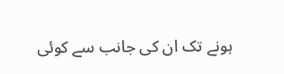ہونے تک ان کی جانب سے کوئی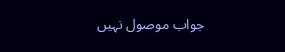جواب موصول نہیں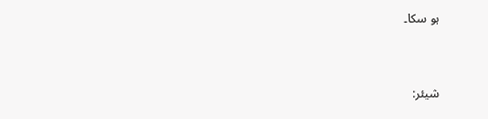ہو سکا۔



شیئر: